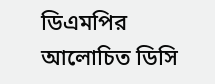ডিএমপির আলোচিত ডিসি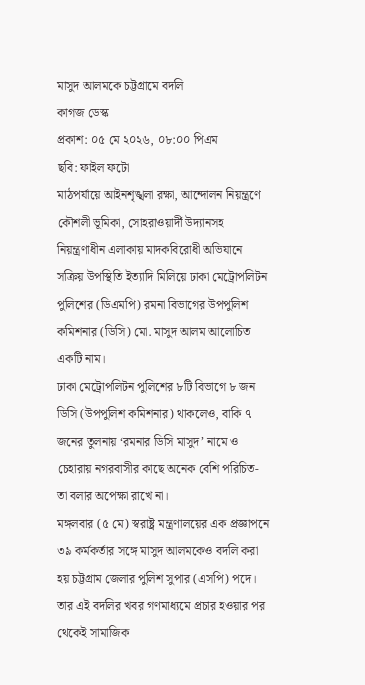মাসুদ আলমকে চট্টগ্রামে বদলি
কাগজ ডেস্ক
প্রকাশ: ০৫ মে ২০২৬, ০৮:০০ পিএম
ছবি: ফাইল ফটো
মাঠপর্যায়ে আইনশৃঙ্খলা রক্ষা, আন্দোলন নিয়ন্ত্রণে কৌশলী ভূমিকা, সোহরাওয়ার্দী উদ্যানসহ নিয়ন্ত্রণাধীন এলাকায় মাদকবিরোধী অভিযানে সক্রিয় উপস্থিতি ইত্যাদি মিলিয়ে ঢাকা মেট্রোপলিটন পুলিশের (ডিএমপি) রমনা বিভাগের উপপুলিশ কমিশনার (ডিসি) মো. মাসুদ আলম আলোচিত একটি নাম।
ঢাকা মেট্রোপলিটন পুলিশের ৮টি বিভাগে ৮ জন ডিসি (উপপুলিশ কমিশনার) থাকলেও, বাকি ৭ জনের তুলনায় ‘রমনার ডিসি মাসুদ’ নামে ও চেহারায় নগরবাসীর কাছে অনেক বেশি পরিচিত- তা বলার অপেক্ষা রাখে না।
মঙ্গলবার (৫ মে) স্বরাষ্ট্র মন্ত্রণালয়ের এক প্রজ্ঞাপনে ৩৯ কর্মকর্তার সঙ্গে মাসুদ আলমকেও বদলি করা হয় চট্টগ্রাম জেলার পুলিশ সুপার (এসপি) পদে।
তার এই বদলির খবর গণমাধ্যমে প্রচার হওয়ার পর থেকেই সামাজিক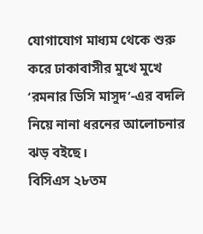যোগাযোগ মাধ্যম থেকে শুরু করে ঢাকাবাসীর মুখে মুখে ‘রমনার ডিসি মাসুদ’-এর বদলি নিয়ে নানা ধরনের আলোচনার ঝড় বইছে।
বিসিএস ২৮তম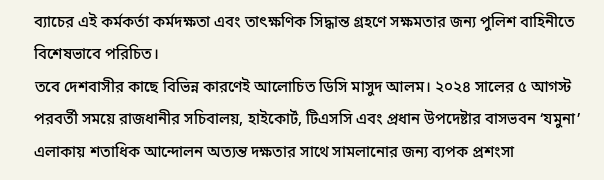ব্যাচের এই কর্মকর্তা কর্মদক্ষতা এবং তাৎক্ষণিক সিদ্ধান্ত গ্রহণে সক্ষমতার জন্য পুলিশ বাহিনীতে বিশেষভাবে পরিচিত।
তবে দেশবাসীর কাছে বিভিন্ন কারণেই আলোচিত ডিসি মাসুদ আলম। ২০২৪ সালের ৫ আগস্ট পরবর্তী সময়ে রাজধানীর সচিবালয়, হাইকোর্ট, টিএসসি এবং প্রধান উপদেষ্টার বাসভবন ‘যমুনা’ এলাকায় শতাধিক আন্দোলন অত্যন্ত দক্ষতার সাথে সামলানোর জন্য ব্যপক প্রশংসা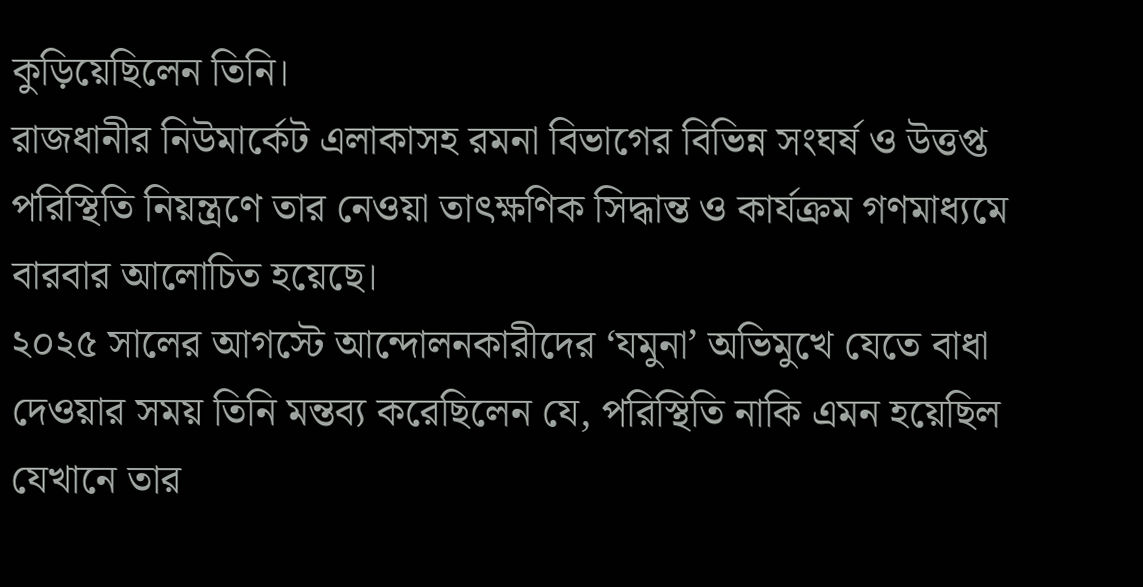কুড়িয়েছিলেন তিনি।
রাজধানীর নিউমার্কেট এলাকাসহ রমনা বিভাগের বিভিন্ন সংঘর্ষ ও উত্তপ্ত পরিস্থিতি নিয়ন্ত্রণে তার নেওয়া তাৎক্ষণিক সিদ্ধান্ত ও কার্যক্রম গণমাধ্যমে বারবার আলোচিত হয়েছে।
২০২৫ সালের আগস্টে আন্দোলনকারীদের ‘যমুনা’ অভিমুখে যেতে বাধা দেওয়ার সময় তিনি মন্তব্য করেছিলেন যে, পরিস্থিতি নাকি এমন হয়েছিল যেখানে তার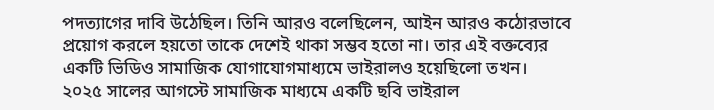পদত্যাগের দাবি উঠেছিল। তিনি আরও বলেছিলেন, আইন আরও কঠোরভাবে প্রয়োগ করলে হয়তো তাকে দেশেই থাকা সম্ভব হতো না। তার এই বক্তব্যের একটি ভিডিও সামাজিক যোগাযোগমাধ্যমে ভাইরালও হয়েছিলো তখন।
২০২৫ সালের আগস্টে সামাজিক মাধ্যমে একটি ছবি ভাইরাল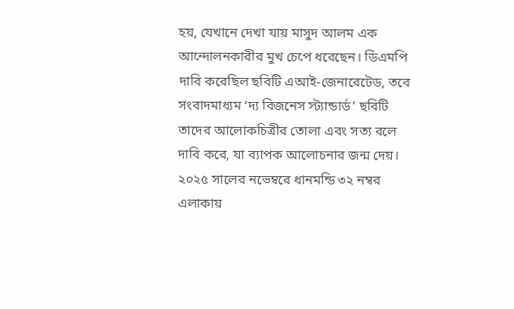হয়, যেখানে দেখা যায় মাসুদ আলম এক আন্দোলনকারীর মুখ চেপে ধরেছেন। ডিএমপি দাবি করেছিল ছবিটি এআই-জেনারেটেড, তবে সংবাদমাধ্যম ‘দ্য বিজনেস স্ট্যান্ডার্ড’ ছবিটি তাদের আলোকচিত্রীর তোলা এবং সত্য বলে দাবি করে, যা ব্যাপক আলোচনার জন্ম দেয়।
২০২৫ সালের নভেম্বরে ধানমন্ডি ৩২ নম্বর এলাকায়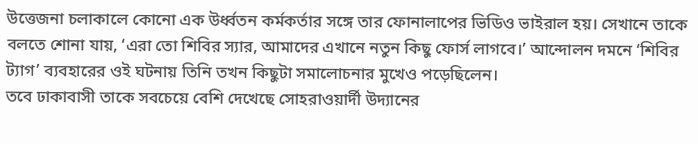উত্তেজনা চলাকালে কোনো এক উর্ধ্বতন কর্মকর্তার সঙ্গে তার ফোনালাপের ভিডিও ভাইরাল হয়। সেখানে তাকে বলতে শোনা যায়, ‘এরা তো শিবির স্যার, আমাদের এখানে নতুন কিছু ফোর্স লাগবে।’ আন্দোলন দমনে ‘শিবির ট্যাগ’ ব্যবহারের ওই ঘটনায় তিনি তখন কিছুটা সমালোচনার মুখেও পড়েছিলেন।
তবে ঢাকাবাসী তাকে সবচেয়ে বেশি দেখেছে সোহরাওয়ার্দী উদ্যানের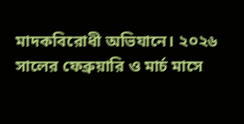মাদকবিরোধী অভিযানে। ২০২৬ সালের ফেব্রুয়ারি ও মার্চ মাসে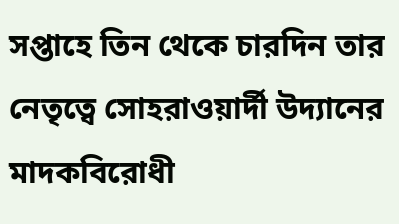সপ্তাহে তিন থেকে চারদিন তার নেতৃত্বে সোহরাওয়ার্দী উদ্যানের মাদকবিরোধী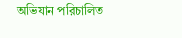অভিযান পরিচালিত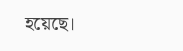হয়েছে।